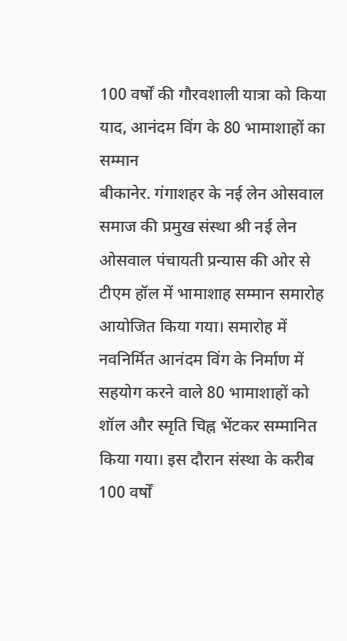100 वर्षों की गौरवशाली यात्रा को किया याद, आनंदम विंग के 80 भामाशाहों का सम्मान
बीकानेर. गंगाशहर के नई लेन ओसवाल समाज की प्रमुख संस्था श्री नई लेन ओसवाल पंचायती प्रन्यास की ओर से टीएम हॉल में भामाशाह सम्मान समारोह आयोजित किया गया। समारोह में नवनिर्मित आनंदम विंग के निर्माण में सहयोग करने वाले 80 भामाशाहों को शॉल और स्मृति चिह्न भेंटकर सम्मानित किया गया। इस दौरान संस्था के करीब 100 वर्षों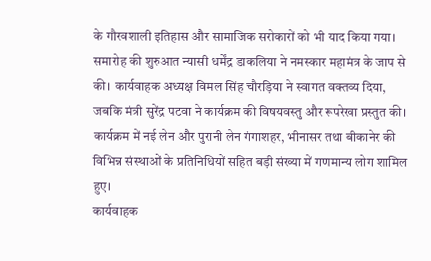के गौरवशाली इतिहास और सामाजिक सरोकारों को भी याद किया गया।
समारोह की शुरुआत न्यासी धर्मेंद्र डाकलिया ने नमस्कार महामंत्र के जाप से की। कार्यवाहक अध्यक्ष विमल सिंह चौरड़िया ने स्वागत वक्तव्य दिया, जबकि मंत्री सुरेंद्र पटवा ने कार्यक्रम की विषयवस्तु और रूपरेखा प्रस्तुत की। कार्यक्रम में नई लेन और पुरानी लेन गंगाशहर, भीनासर तथा बीकानेर की विभिन्न संस्थाओं के प्रतिनिधियों सहित बड़ी संख्या में गणमान्य लोग शामिल हुए।
कार्यवाहक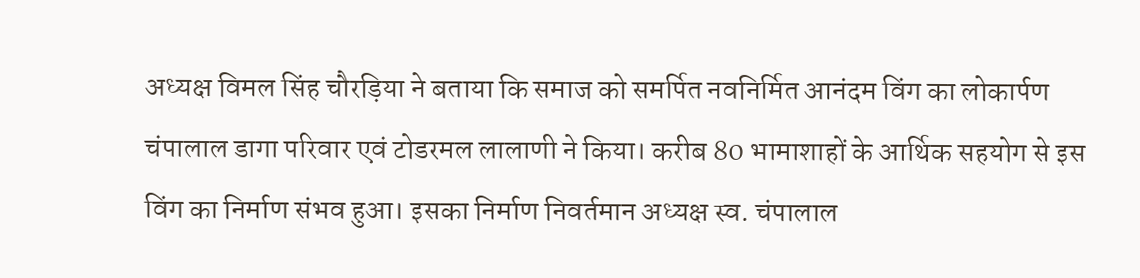अध्यक्ष विमल सिंह चौरड़िया ने बताया कि समाज को समर्पित नवनिर्मित आनंदम विंग का लोकार्पण चंपालाल डागा परिवार एवं टोडरमल लालाणी ने किया। करीब 80 भामाशाहों के आर्थिक सहयोग से इस विंग का निर्माण संभव हुआ। इसका निर्माण निवर्तमान अध्यक्ष स्व. चंपालाल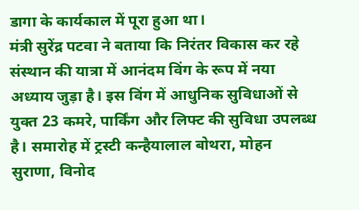डागा के कार्यकाल में पूरा हुआ था।
मंत्री सुरेंद्र पटवा ने बताया कि निरंतर विकास कर रहे संस्थान की यात्रा में आनंदम विंग के रूप में नया अध्याय जुड़ा है। इस विंग में आधुनिक सुविधाओं से युक्त 23 कमरे, पार्किंग और लिफ्ट की सुविधा उपलब्ध है। समारोह में ट्रस्टी कन्हैयालाल बोथरा, मोहन सुराणा, विनोद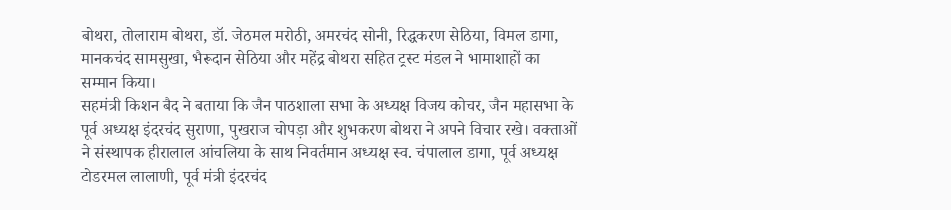बोथरा, तोलाराम बोथरा, डॉ. जेठमल मरोठी, अमरचंद सोनी, रिद्धकरण सेठिया, विमल डागा, मानकचंद सामसुखा, भैरूदान सेठिया और महेंद्र बोथरा सहित ट्रस्ट मंडल ने भामाशाहों का सम्मान किया।
सहमंत्री किशन बैद ने बताया कि जैन पाठशाला सभा के अध्यक्ष विजय कोचर, जैन महासभा के पूर्व अध्यक्ष इंदरचंद सुराणा, पुखराज चोपड़ा और शुभकरण बोथरा ने अपने विचार रखे। वक्ताओं ने संस्थापक हीरालाल आंचलिया के साथ निवर्तमान अध्यक्ष स्व. चंपालाल डागा, पूर्व अध्यक्ष टोडरमल लालाणी, पूर्व मंत्री इंदरचंद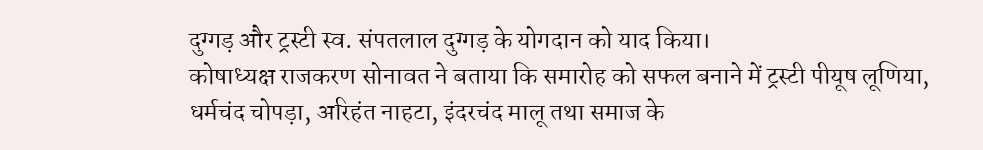दुग्गड़ और ट्रस्टी स्व. संपतलाल दुग्गड़ के योगदान को याद किया।
कोषाध्यक्ष राजकरण सोनावत ने बताया कि समारोह को सफल बनाने में ट्रस्टी पीयूष लूणिया, धर्मचंद चोपड़ा, अरिहंत नाहटा, इंदरचंद मालू तथा समाज के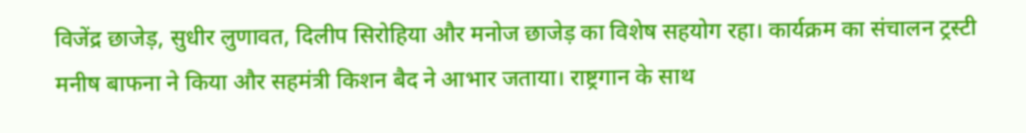विजेंद्र छाजेड़, सुधीर लुणावत, दिलीप सिरोहिया और मनोज छाजेड़ का विशेष सहयोग रहा। कार्यक्रम का संचालन ट्रस्टी मनीष बाफना ने किया और सहमंत्री किशन बैद ने आभार जताया। राष्ट्रगान के साथ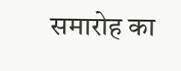समारोह का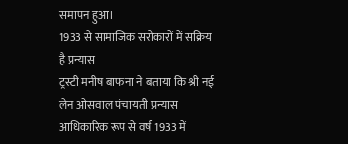समापन हुआ।
1933 से सामाजिक सरोकारों में सक्रिय है प्रन्यास
ट्रस्टी मनीष बाफना ने बताया कि श्री नई लेन ओसवाल पंचायती प्रन्यास आधिकारिक रूप से वर्ष 1933 में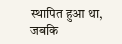स्थापित हुआ था, जबकि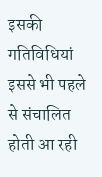इसकी गतिविधियां इससे भी पहले से संचालित होती आ रही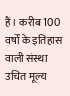हैं। करीब 100 वर्षों के इतिहास वाली संस्था उचित मूल्य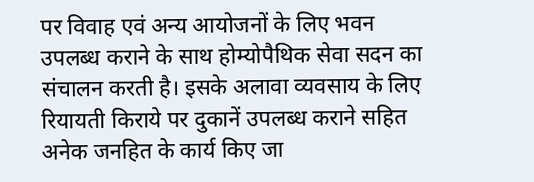पर विवाह एवं अन्य आयोजनों के लिए भवन उपलब्ध कराने के साथ होम्योपैथिक सेवा सदन का संचालन करती है। इसके अलावा व्यवसाय के लिए रियायती किराये पर दुकानें उपलब्ध कराने सहित अनेक जनहित के कार्य किए जा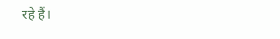रहे हैं।